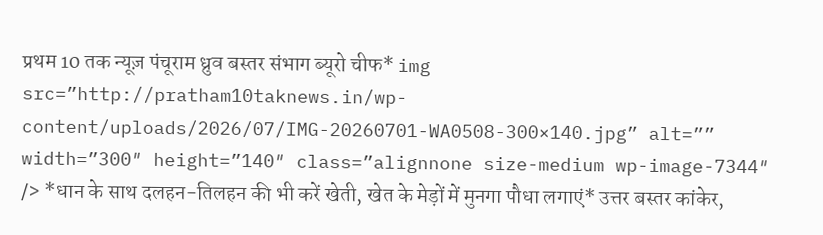प्रथम 10 तक न्यूज़ पंचूराम ध्रुव बस्तर संभाग ब्यूरो चीफ* img src=”http://pratham10taknews.in/wp-content/uploads/2026/07/IMG-20260701-WA0508-300×140.jpg” alt=”” width=”300″ height=”140″ class=”alignnone size-medium wp-image-7344″ /> *धान के साथ दलहन-तिलहन की भी करें खेती, खेत के मेड़ों में मुनगा पौधा लगाएं* उत्तर बस्तर कांकेर,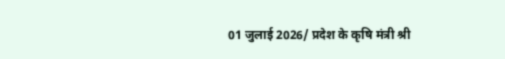01 जुलाई 2026/ प्रदेश के कृषि मंत्री श्री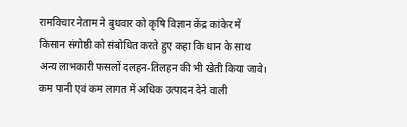रामविचार नेताम ने बुधवार को कृषि विज्ञान केंद्र कांकेर में किसान संगोष्ठी को संबोधित करते हुए कहा कि धान के साथ अन्य लाभकारी फसलों दलहन-तिलहन की भी खेती किया जावे। कम पानी एवं कम लागत में अधिक उत्पादन देने वाली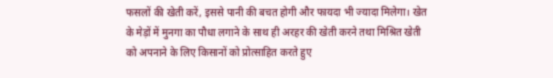फसलों की खेती करें, इससे पानी की बचत होगी और फायदा भी ज्यादा मिलेगा। खेत के मेड़ों में मुनगा का पौधा लगाने के साथ ही अरहर की खेती करने तथा मिश्रित खेती को अपनाने के लिए किसानों को प्रोत्साहित करते हुए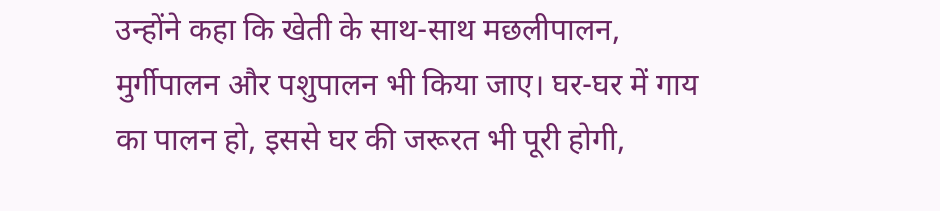उन्होंने कहा कि खेती के साथ-साथ मछलीपालन, मुर्गीपालन और पशुपालन भी किया जाए। घर-घर में गाय का पालन हो, इससे घर की जरूरत भी पूरी होगी,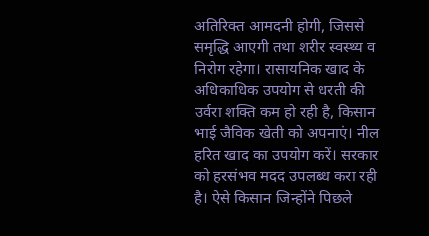अतिरिक्त आमदनी होगी, जिससे समृद्धि आएगी तथा शरीर स्वस्थ्य व निरोग रहेगा। रासायनिक खाद के अधिकाधिक उपयोग से धरती की उर्वरा शक्ति कम हो रही है, किसान भाई जैविक खेती को अपनाएं। नील हरित खाद का उपयोग करें। सरकार को हरसंभव मदद उपलब्ध करा रही है। ऐसे किसान जिन्होंने पिछले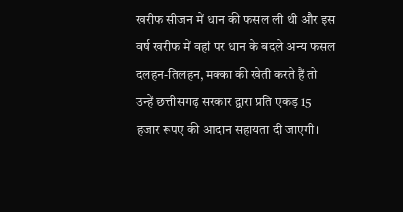खरीफ सीजन में धान की फसल ली थी और इस वर्ष खरीफ में वहां पर धान के बदले अन्य फसल दलहन-तिलहन, मक्का की खेती करते हैं तो उन्हें छत्तीसगढ़ सरकार द्वारा प्रति एकड़ 15 हजार रूपए की आदान सहायता दी जाएगी।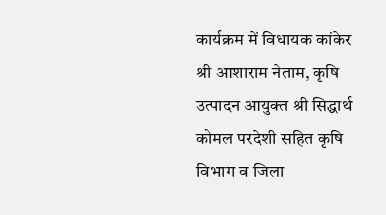कार्यक्रम में विधायक कांकेर श्री आशाराम नेताम, कृषि उत्पादन आयुक्त श्री सिद्धार्थ कोमल परदेशी सहित कृषि विभाग व जिला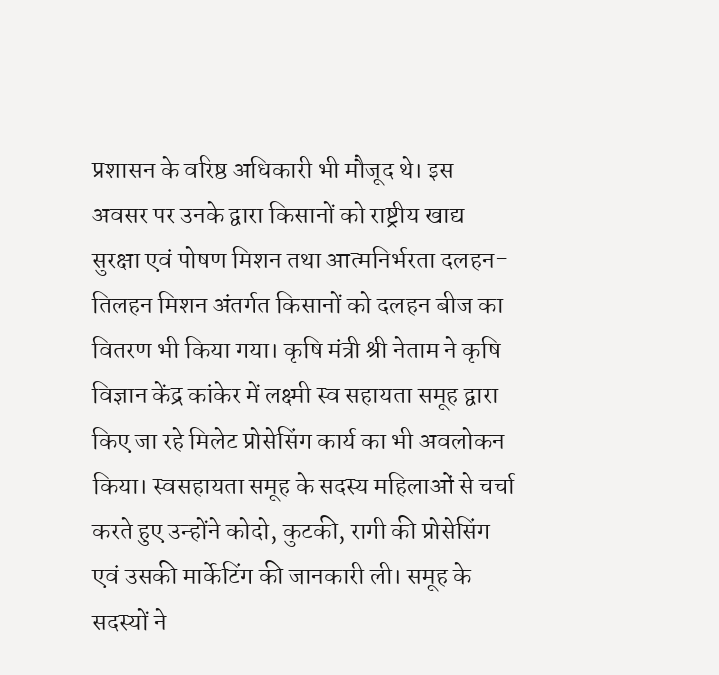प्रशासन के वरिष्ठ अधिकारी भी मौजूद थे। इस अवसर पर उनके द्वारा किसानों को राष्ट्रीय खाद्य सुरक्षा एवं पोषण मिशन तथा आत्मनिर्भरता दलहन-तिलहन मिशन अंतर्गत किसानों को दलहन बीज का वितरण भी किया गया। कृषि मंत्री श्री नेताम ने कृषि विज्ञान केंद्र कांकेर में लक्ष्मी स्व सहायता समूह द्वारा किए जा रहे मिलेट प्रोसेसिंग कार्य का भी अवलोकन किया। स्वसहायता समूह के सदस्य महिलाओं से चर्चा करते हुए उन्होंने कोदो, कुटकी, रागी की प्रोसेसिंग एवं उसकी मार्केटिंग की जानकारी ली। समूह के सदस्यों ने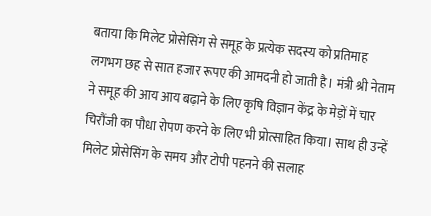बताया कि मिलेट प्रोसेसिंग से समूह के प्रत्येक सदस्य को प्रतिमाह लगभग छह से सात हजार रूपए की आमदनी हो जाती है। मंत्री श्री नेताम ने समूह की आय आय बढ़ाने के लिए कृषि विज्ञान केंद्र के मेड़ों में चार चिरौंजी का पौधा रोपण करने के लिए भी प्रोत्साहित किया। साथ ही उन्हें मिलेट प्रोसेसिंग के समय और टोपी पहनने की सलाह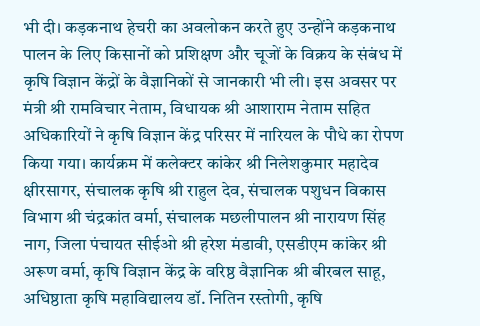भी दी। कड़कनाथ हेचरी का अवलोकन करते हुए उन्होंने कड़कनाथ पालन के लिए किसानों को प्रशिक्षण और चूजों के विक्रय के संबंध में कृषि विज्ञान केंद्रों के वैज्ञानिकों से जानकारी भी ली। इस अवसर पर मंत्री श्री रामविचार नेताम, विधायक श्री आशाराम नेताम सहित अधिकारियों ने कृषि विज्ञान केंद्र परिसर में नारियल के पौधे का रोपण किया गया। कार्यक्रम में कलेक्टर कांकेर श्री निलेशकुमार महादेव क्षीरसागर, संचालक कृषि श्री राहुल देव, संचालक पशुधन विकास विभाग श्री चंद्रकांत वर्मा, संचालक मछलीपालन श्री नारायण सिंह नाग, जिला पंचायत सीईओ श्री हरेश मंडावी, एसडीएम कांकेर श्री अरूण वर्मा, कृषि विज्ञान केंद्र के वरिष्ठ वैज्ञानिक श्री बीरबल साहू, अधिष्ठाता कृषि महाविद्यालय डॉ. नितिन रस्तोगी, कृषि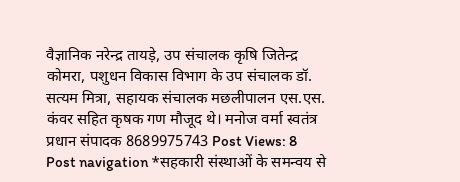वैज्ञानिक नरेन्द्र तायड़े, उप संचालक कृषि जितेन्द्र कोमरा, पशुधन विकास विभाग के उप संचालक डॉ. सत्यम मित्रा, सहायक संचालक मछलीपालन एस.एस. कंवर सहित कृषक गण मौजूद थे। मनोज वर्मा स्वतंत्र प्रधान संपादक 8689975743 Post Views: 8 Post navigation *सहकारी संस्थाओं के समन्वय से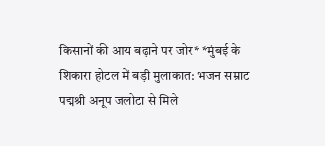किसानों की आय बढ़ाने पर जोर* *मुंबई के शिकारा होटल में बड़ी मुलाकात: भजन सम्राट पद्मश्री अनूप जलोटा से मिले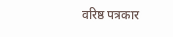वरिष्ठ पत्रकार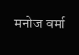मनोज वर्मा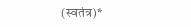(स्वतंत्र)*